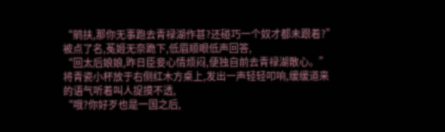“鹓扶,那你无事跑去青禄湖作甚?还碰巧一个奴才都未跟着?”
被点了名,菟姬无奈跪下,低眉顺眼低声回答,
“回太后娘娘,昨日臣妾心情烦闷,便独自前去青禄湖散心。”
将青瓷小杯放于右侧红木方桌上,发出一声轻轻叩响,缓缓道来的语气听着叫人捉摸不透,
“哦?你好歹也是一国之后,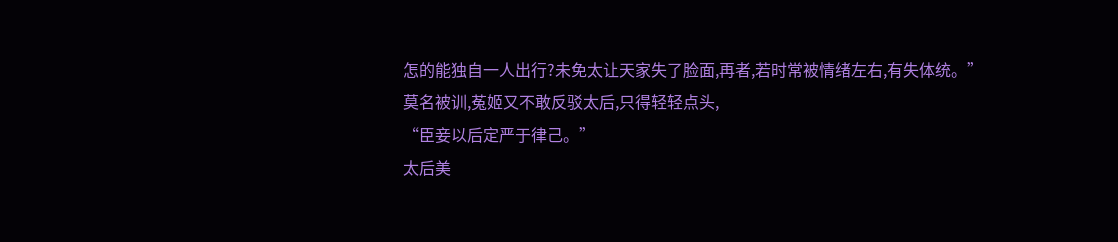怎的能独自一人出行?未免太让天家失了脸面,再者,若时常被情绪左右,有失体统。”
莫名被训,菟姬又不敢反驳太后,只得轻轻点头,
“臣妾以后定严于律己。”
太后美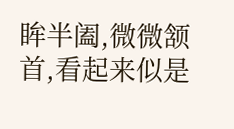眸半阖,微微颔首,看起来似是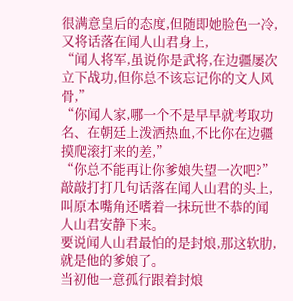很满意皇后的态度,但随即她脸色一冷,又将话落在闻人山君身上,
“闻人将军,虽说你是武将,在边疆屡次立下战功,但你总不该忘记你的文人风骨,”
“你闻人家,哪一个不是早早就考取功名、在朝廷上泼洒热血,不比你在边疆摸爬滚打来的差,”
“你总不能再让你爹娘失望一次吧?”
敲敲打打几句话落在闻人山君的头上,叫原本嘴角还嗜着一抹玩世不恭的闻人山君安静下来。
要说闻人山君最怕的是封烺,那这软肋,就是他的爹娘了。
当初他一意孤行跟着封烺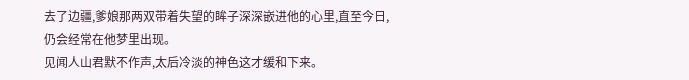去了边疆,爹娘那两双带着失望的眸子深深嵌进他的心里,直至今日,仍会经常在他梦里出现。
见闻人山君默不作声,太后冷淡的神色这才缓和下来。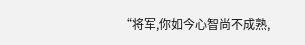“将军,你如今心智尚不成熟,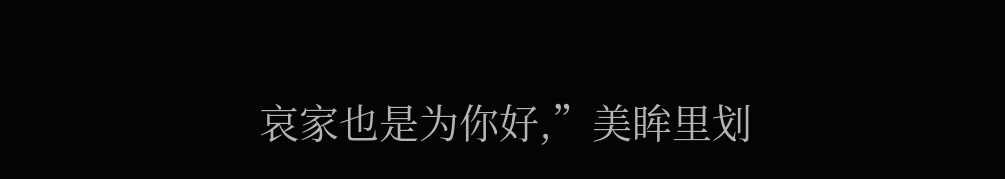哀家也是为你好,”美眸里划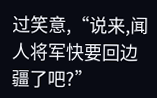过笑意,“说来,闻人将军快要回边疆了吧?”